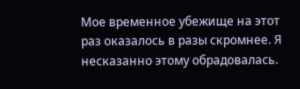Мое временное убежище на этот раз оказалось в разы скромнее. Я несказанно этому обрадовалась.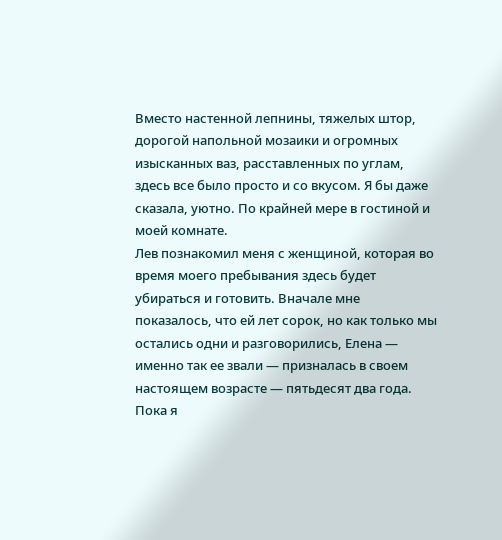Вместо настенной лепнины, тяжелых штор, дорогой напольной мозаики и огромных изысканных ваз, расставленных по углам, здесь все было просто и со вкусом. Я бы даже сказала, уютно. По крайней мере в гостиной и моей комнате.
Лев познакомил меня с женщиной, которая во время моего пребывания здесь будет убираться и готовить. Вначале мне показалось, что ей лет сорок, но как только мы остались одни и разговорились, Елена — именно так ее звали — призналась в своем настоящем возрасте — пятьдесят два года.
Пока я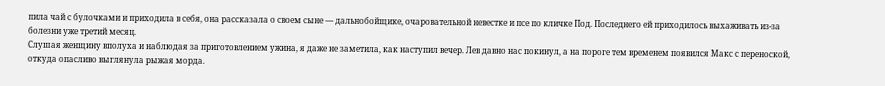пила чай с булочками и приходила в себя, она рассказала о своем сыне — дальнобойщике, очаровательной невестке и псе по кличке Под. Последнего ей приходилось выхаживать из-за болезни уже третий месяц.
Слушая женщину вполуха и наблюдая за приготовлением ужина, я даже не заметила, как наступил вечер. Лев давно нас покинул, а на пороге тем временем появился Макс с переноской, откуда опасливо выглянула рыжая морда.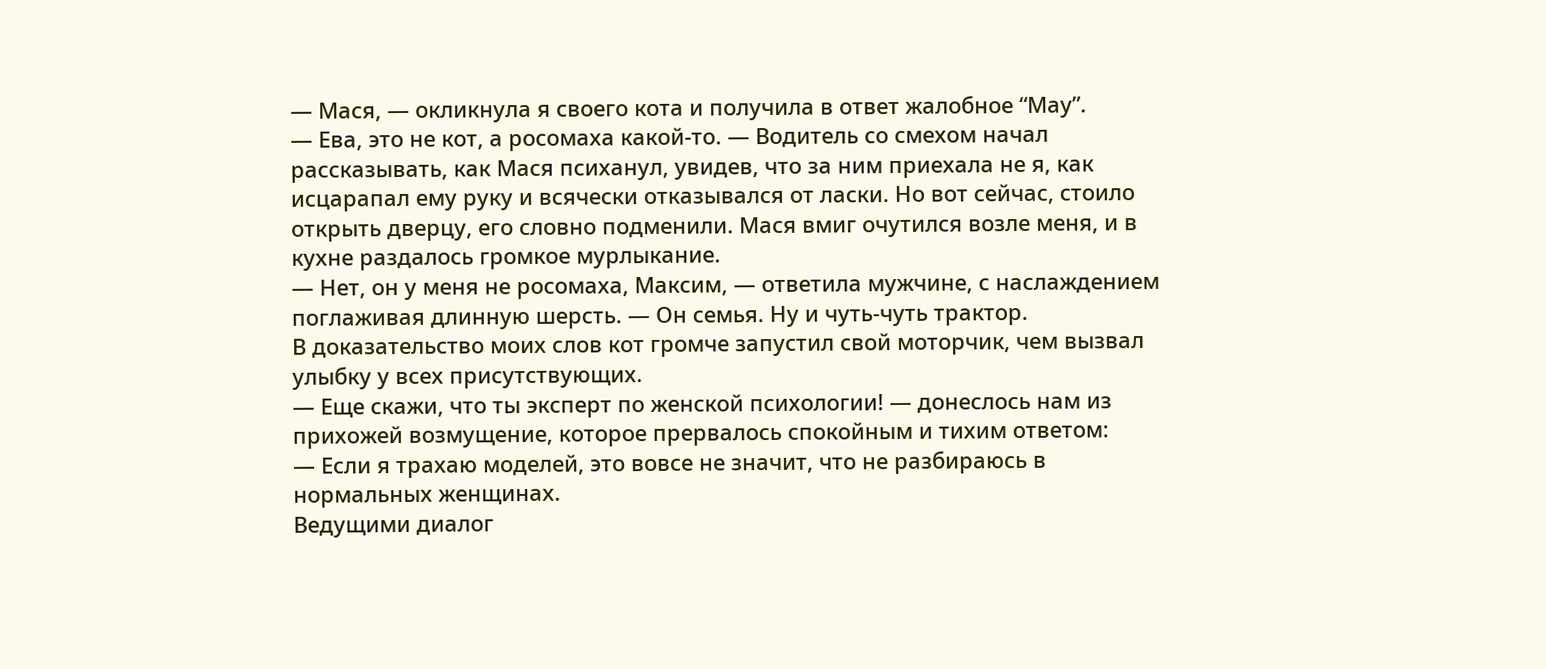— Мася, — окликнула я своего кота и получила в ответ жалобное “Мау”.
— Ева, это не кот, а росомаха какой-то. — Водитель со смехом начал рассказывать, как Мася психанул, увидев, что за ним приехала не я, как исцарапал ему руку и всячески отказывался от ласки. Но вот сейчас, стоило открыть дверцу, его словно подменили. Мася вмиг очутился возле меня, и в кухне раздалось громкое мурлыкание.
— Нет, он у меня не росомаха, Максим, — ответила мужчине, с наслаждением поглаживая длинную шерсть. — Он семья. Ну и чуть-чуть трактор.
В доказательство моих слов кот громче запустил свой моторчик, чем вызвал улыбку у всех присутствующих.
— Еще скажи, что ты эксперт по женской психологии! — донеслось нам из прихожей возмущение, которое прервалось спокойным и тихим ответом:
— Если я трахаю моделей, это вовсе не значит, что не разбираюсь в нормальных женщинах.
Ведущими диалог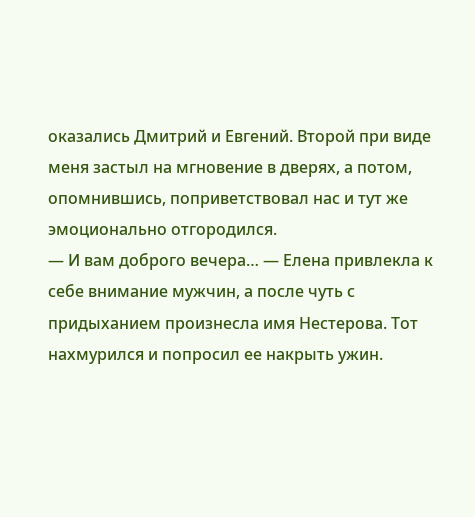оказались Дмитрий и Евгений. Второй при виде меня застыл на мгновение в дверях, а потом, опомнившись, поприветствовал нас и тут же эмоционально отгородился.
— И вам доброго вечера… — Елена привлекла к себе внимание мужчин, а после чуть с придыханием произнесла имя Нестерова. Тот нахмурился и попросил ее накрыть ужин.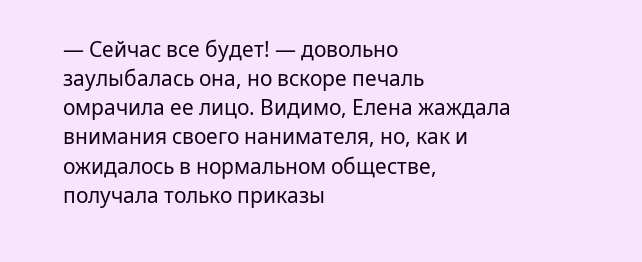— Сейчас все будет! — довольно заулыбалась она, но вскоре печаль омрачила ее лицо. Видимо, Елена жаждала внимания своего нанимателя, но, как и ожидалось в нормальном обществе, получала только приказы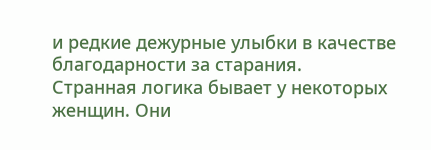и редкие дежурные улыбки в качестве благодарности за старания.
Странная логика бывает у некоторых женщин. Они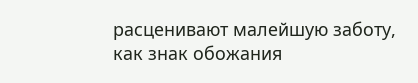расценивают малейшую заботу, как знак обожания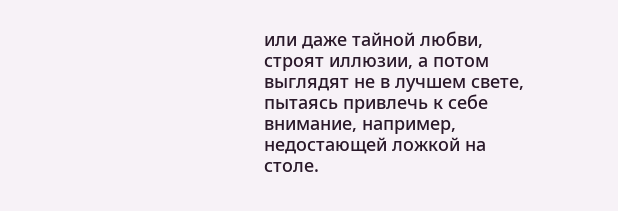или даже тайной любви, строят иллюзии, а потом выглядят не в лучшем свете, пытаясь привлечь к себе внимание, например, недостающей ложкой на столе.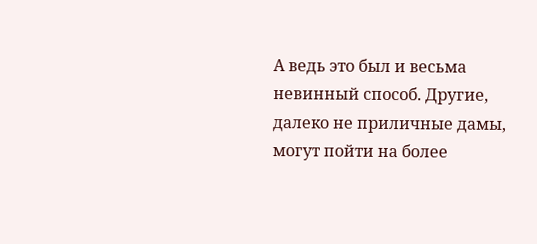А ведь это был и весьма невинный способ. Другие, далеко не приличные дамы, могут пойти на более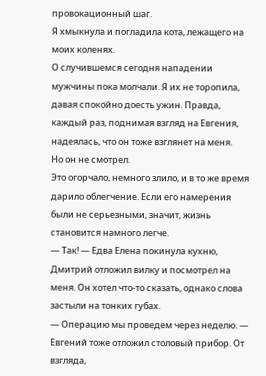провокационный шаг.
Я хмыкнула и погладила кота, лежащего на моих коленях.
О случившемся сегодня нападении мужчины пока молчали. Я их не торопила, давая спокойно доесть ужин. Правда, каждый раз, поднимая взгляд на Евгения, надеялась, что он тоже взглянет на меня.
Но он не смотрел.
Это огорчало, немного злило, и в то же время дарило облегчение. Если его намерения были не серьезными, значит, жизнь становится намного легче.
— Так! — Едва Елена покинула кухню, Дмитрий отложил вилку и посмотрел на меня. Он хотел что-то сказать, однако слова застыли на тонких губах.
— Операцию мы проведем через неделю. — Евгений тоже отложил столовый прибор. От взгляда,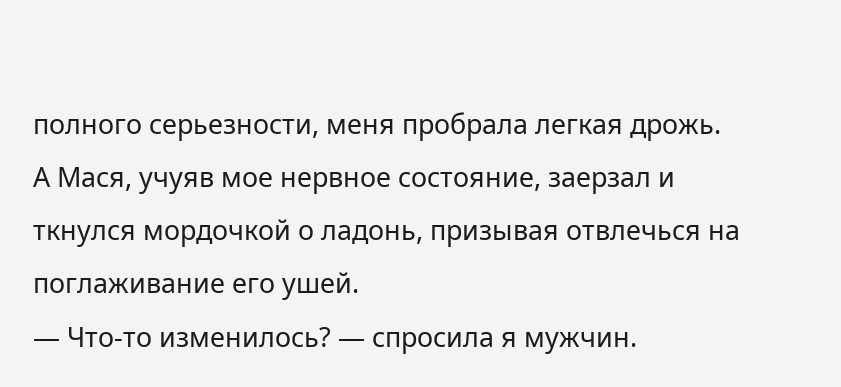полного серьезности, меня пробрала легкая дрожь. А Мася, учуяв мое нервное состояние, заерзал и ткнулся мордочкой о ладонь, призывая отвлечься на поглаживание его ушей.
— Что-то изменилось? — спросила я мужчин.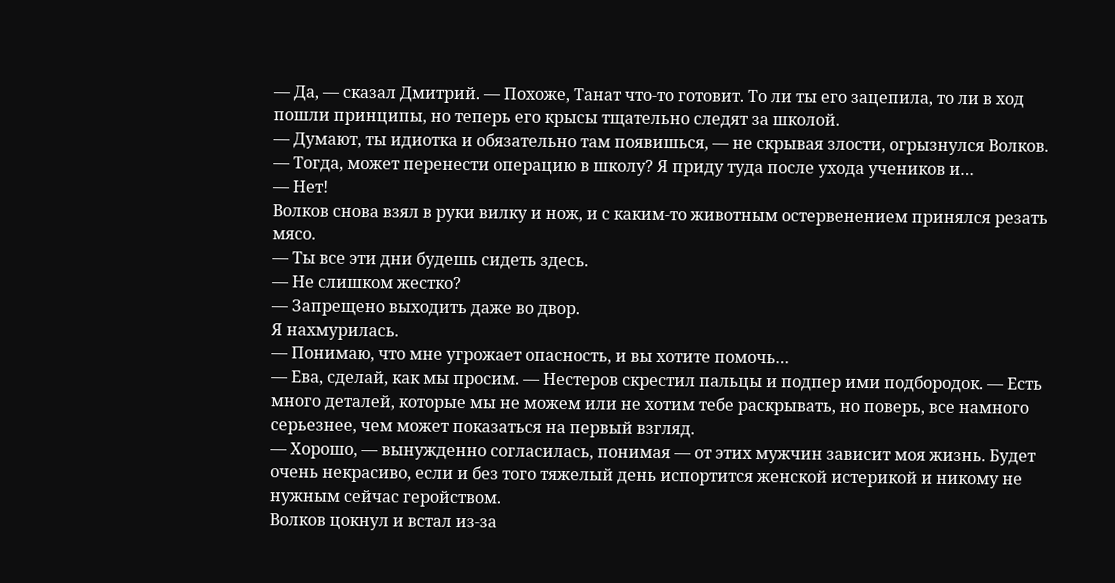— Да, — сказал Дмитрий. — Похоже, Танат что-то готовит. То ли ты его зацепила, то ли в ход пошли принципы, но теперь его крысы тщательно следят за школой.
— Думают, ты идиотка и обязательно там появишься, — не скрывая злости, огрызнулся Волков.
— Тогда, может перенести операцию в школу? Я приду туда после ухода учеников и…
— Нет!
Волков снова взял в руки вилку и нож, и с каким-то животным остервенением принялся резать мясо.
— Ты все эти дни будешь сидеть здесь.
— Не слишком жестко?
— Запрещено выходить даже во двор.
Я нахмурилась.
— Понимаю, что мне угрожает опасность, и вы хотите помочь…
— Ева, сделай, как мы просим. — Нестеров скрестил пальцы и подпер ими подбородок. — Есть много деталей, которые мы не можем или не хотим тебе раскрывать, но поверь, все намного серьезнее, чем может показаться на первый взгляд.
— Хорошо, — вынужденно согласилась, понимая — от этих мужчин зависит моя жизнь. Будет очень некрасиво, если и без того тяжелый день испортится женской истерикой и никому не нужным сейчас геройством.
Волков цокнул и встал из-за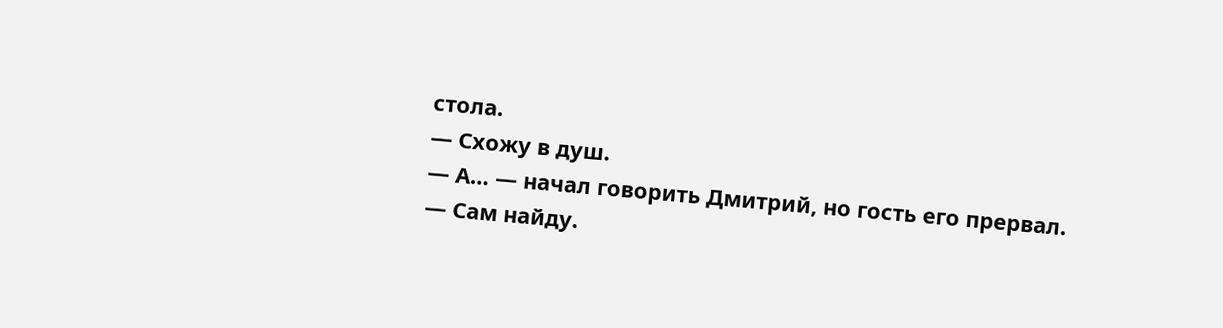стола.
— Схожу в душ.
— А… — начал говорить Дмитрий, но гость его прервал.
— Сам найду.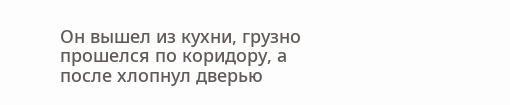Он вышел из кухни, грузно прошелся по коридору, а после хлопнул дверью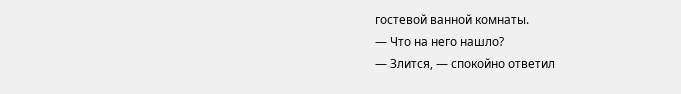гостевой ванной комнаты.
— Что на него нашло?
— Злится, — спокойно ответил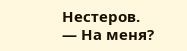Нестеров.
— На меня?